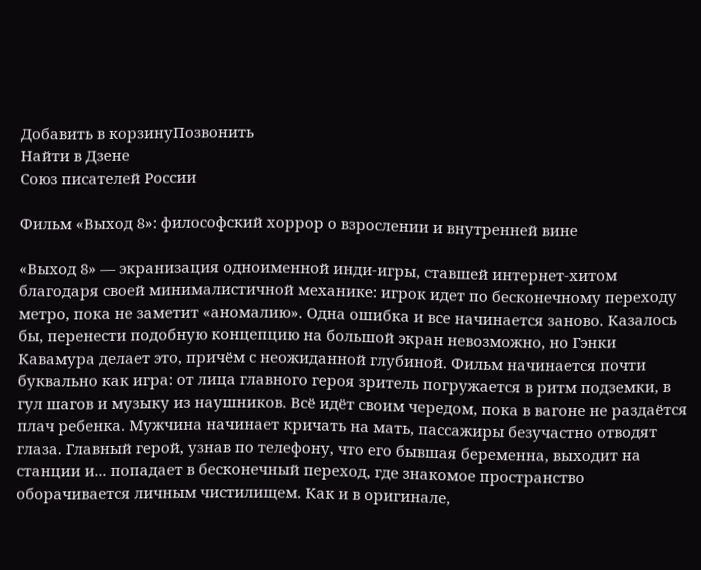Добавить в корзинуПозвонить
Найти в Дзене
Союз писателей России

Фильм «Выход 8»: философский хоррор о взрослении и внутренней вине

«Выход 8» — экранизация одноименной инди-игры, ставшей интернет-хитом благодаря своей минималистичной механике: игрок идет по бесконечному переходу метро, пока не заметит «аномалию». Одна ошибка и все начинается заново. Казалось бы, перенести подобную концепцию на большой экран невозможно, но Гэнки Кавамура делает это, причём с неожиданной глубиной. Фильм начинается почти буквально как игра: от лица главного героя зритель погружается в ритм подземки, в гул шагов и музыку из наушников. Всё идёт своим чередом, пока в вагоне не раздаётся плач ребенка. Мужчина начинает кричать на мать, пассажиры безучастно отводят глаза. Главный герой, узнав по телефону, что его бывшая беременна, выходит на станции и... попадает в бесконечный переход, где знакомое пространство оборачивается личным чистилищем. Как и в оригинале,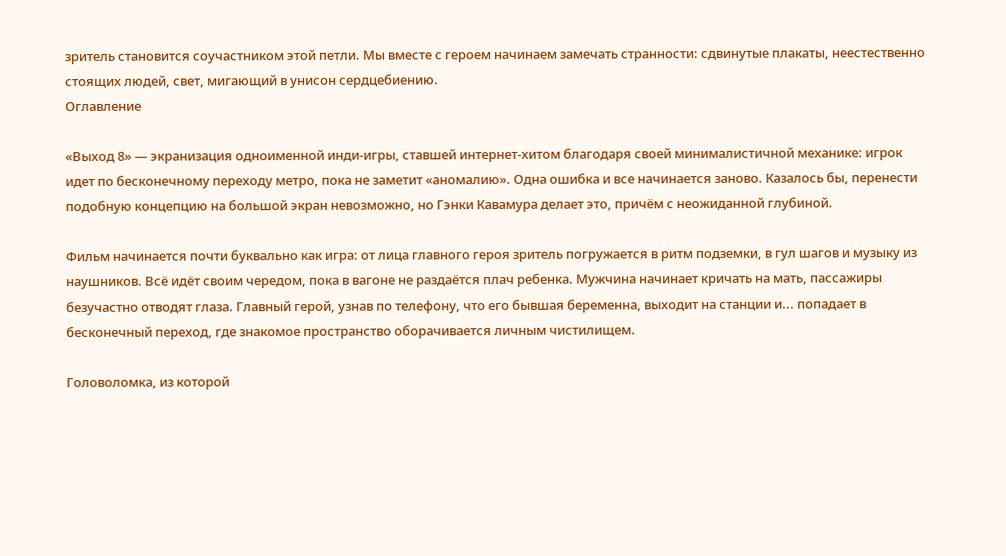зритель становится соучастником этой петли. Мы вместе с героем начинаем замечать странности: сдвинутые плакаты, неестественно стоящих людей, свет, мигающий в унисон сердцебиению.
Оглавление

«Выход 8» — экранизация одноименной инди-игры, ставшей интернет-хитом благодаря своей минималистичной механике: игрок идет по бесконечному переходу метро, пока не заметит «аномалию». Одна ошибка и все начинается заново. Казалось бы, перенести подобную концепцию на большой экран невозможно, но Гэнки Кавамура делает это, причём с неожиданной глубиной.

Фильм начинается почти буквально как игра: от лица главного героя зритель погружается в ритм подземки, в гул шагов и музыку из наушников. Всё идёт своим чередом, пока в вагоне не раздаётся плач ребенка. Мужчина начинает кричать на мать, пассажиры безучастно отводят глаза. Главный герой, узнав по телефону, что его бывшая беременна, выходит на станции и... попадает в бесконечный переход, где знакомое пространство оборачивается личным чистилищем.

Головоломка, из которой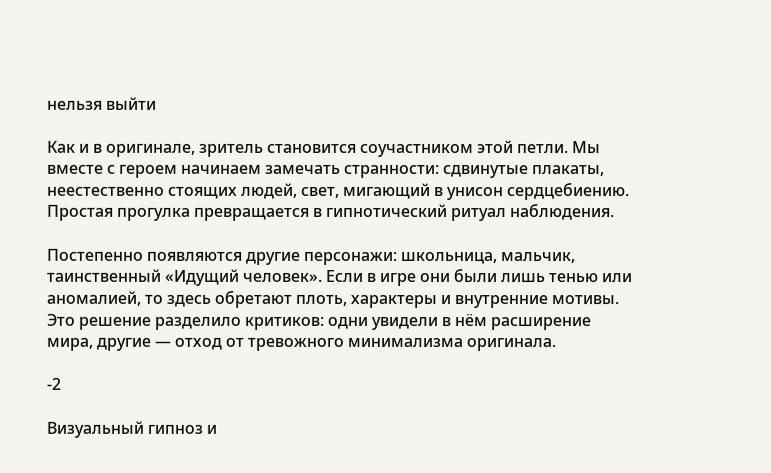нельзя выйти

Как и в оригинале, зритель становится соучастником этой петли. Мы вместе с героем начинаем замечать странности: сдвинутые плакаты, неестественно стоящих людей, свет, мигающий в унисон сердцебиению. Простая прогулка превращается в гипнотический ритуал наблюдения.

Постепенно появляются другие персонажи: школьница, мальчик, таинственный «Идущий человек». Если в игре они были лишь тенью или аномалией, то здесь обретают плоть, характеры и внутренние мотивы. Это решение разделило критиков: одни увидели в нём расширение мира, другие — отход от тревожного минимализма оригинала.

-2

Визуальный гипноз и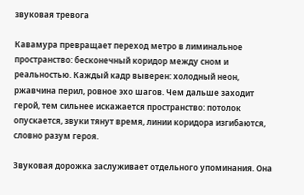звуковая тревога

Кавамура превращает переход метро в лиминальное пространство: бесконечный коридор между сном и реальностью. Каждый кадр выверен: холодный неон, ржавчина перил, ровное эхо шагов. Чем дальше заходит герой, тем сильнее искажается пространство: потолок опускается, звуки тянут время, линии коридора изгибаются, словно разум героя.

Звуковая дорожка заслуживает отдельного упоминания. Она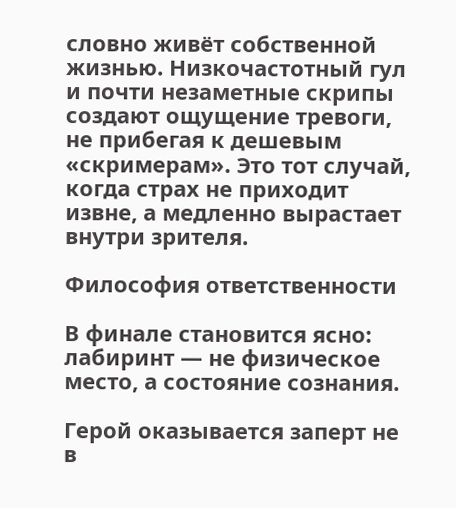словно живёт собственной жизнью. Низкочастотный гул и почти незаметные скрипы создают ощущение тревоги, не прибегая к дешевым «скримерам». Это тот случай, когда страх не приходит извне, а медленно вырастает внутри зрителя.

Философия ответственности

В финале становится ясно: лабиринт — не физическое место, а состояние сознания.

Герой оказывается заперт не в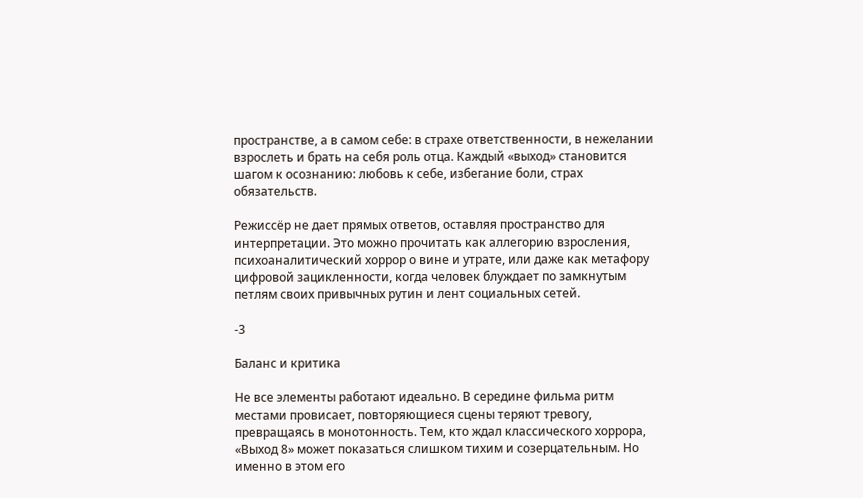пространстве, а в самом себе: в страхе ответственности, в нежелании взрослеть и брать на себя роль отца. Каждый «выход» становится шагом к осознанию: любовь к себе, избегание боли, страх обязательств.

Режиссёр не дает прямых ответов, оставляя пространство для интерпретации. Это можно прочитать как аллегорию взросления, психоаналитический хоррор о вине и утрате, или даже как метафору цифровой зацикленности, когда человек блуждает по замкнутым петлям своих привычных рутин и лент социальных сетей.

-3

Баланс и критика

Не все элементы работают идеально. В середине фильма ритм местами провисает, повторяющиеся сцены теряют тревогу, превращаясь в монотонность. Тем, кто ждал классического хоррора, «Выход 8» может показаться слишком тихим и созерцательным. Но именно в этом его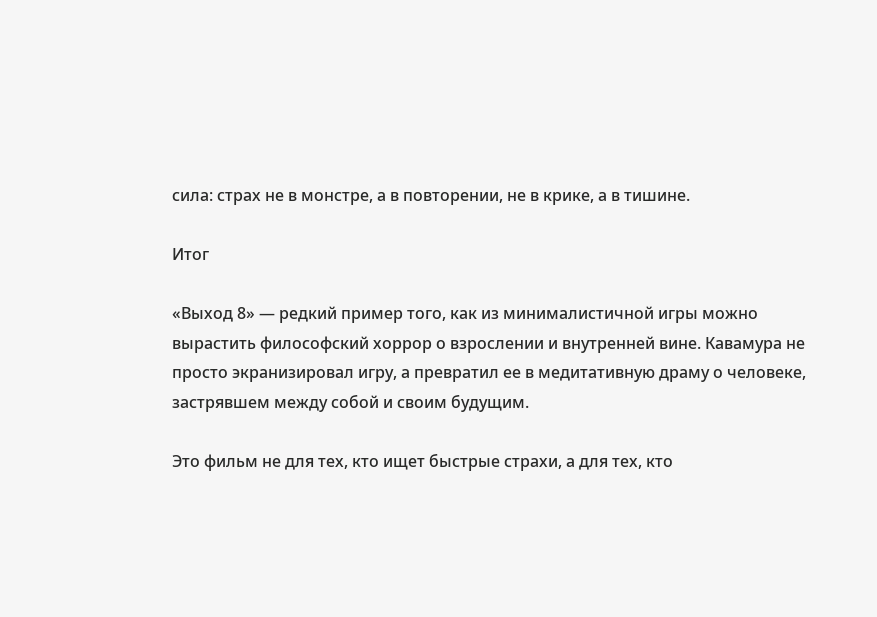сила: страх не в монстре, а в повторении, не в крике, а в тишине.

Итог

«Выход 8» — редкий пример того, как из минималистичной игры можно вырастить философский хоррор о взрослении и внутренней вине. Кавамура не просто экранизировал игру, а превратил ее в медитативную драму о человеке, застрявшем между собой и своим будущим.

Это фильм не для тех, кто ищет быстрые страхи, а для тех, кто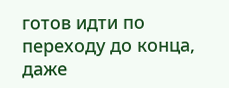готов идти по переходу до конца, даже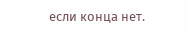если конца нет.